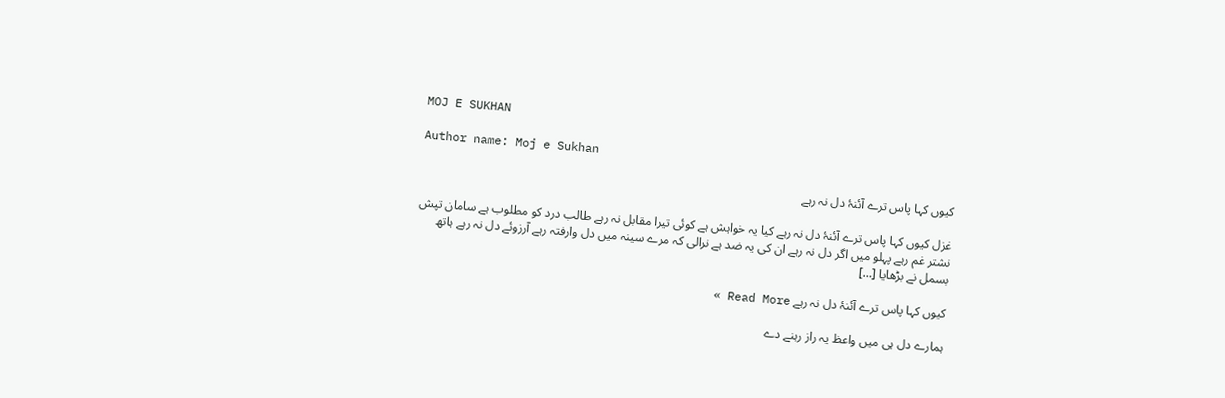MOJ E SUKHAN

Author name: Moj e Sukhan

کیوں کہا پاس ترے آئنۂ دل نہ رہے

غزل کیوں کہا پاس ترے آئنۂ دل نہ رہے کیا یہ خواہش ہے کوئی تیرا مقابل نہ رہے طالب درد کو مطلوب ہے سامان تپش نشتر غم رہے پہلو میں اگر دل نہ رہے ان کی یہ ضد ہے نرالی کہ مرے سینہ میں دل وارفتہ رہے آرزوئے دل نہ رہے ہاتھ بسمل نے بڑھایا […]

کیوں کہا پاس ترے آئنۂ دل نہ رہے Read More »

ہمارے دل ہی میں واعظ یہ راز رہنے دے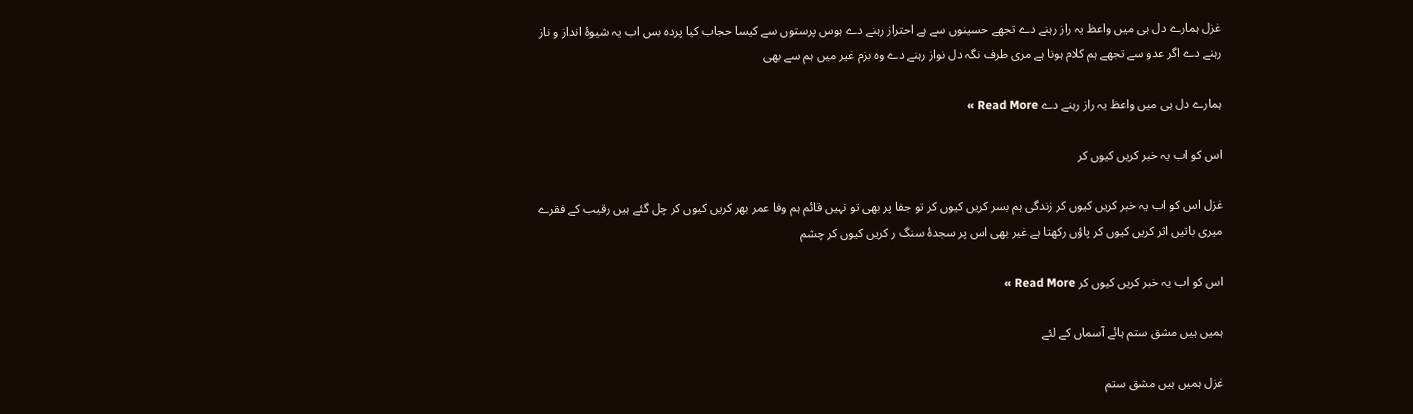غزل ہمارے دل ہی میں واعظ یہ راز رہنے دے تجھے حسینوں سے ہے احتراز رہنے دے ہوس پرستوں سے کیسا حجاب کیا پردہ بس اب یہ شیوۂ انداز و ناز رہنے دے اگر عدو سے تجھے ہم کلام ہونا ہے مری طرف نگہ دل‌ نواز رہنے دے وہ بزم غیر میں ہم سے بھی

ہمارے دل ہی میں واعظ یہ راز رہنے دے Read More »

اس کو اب یہ خبر کریں کیوں کر

غزل اس کو اب یہ خبر کریں کیوں کر زندگی ہم بسر کریں کیوں کر تو جفا پر بھی تو نہیں قائم ہم وفا عمر بھر کریں کیوں کر چل گئے ہیں رقیب کے فقرے میری باتیں اثر کریں کیوں کر پاؤں رکھتا ہے غیر بھی اس پر سجدۂ سنگ ر کریں کیوں کر چشم

اس کو اب یہ خبر کریں کیوں کر Read More »

ہمیں ہیں مشق ستم ہائے آسماں کے لئے

غزل ہمیں ہیں مشق ستم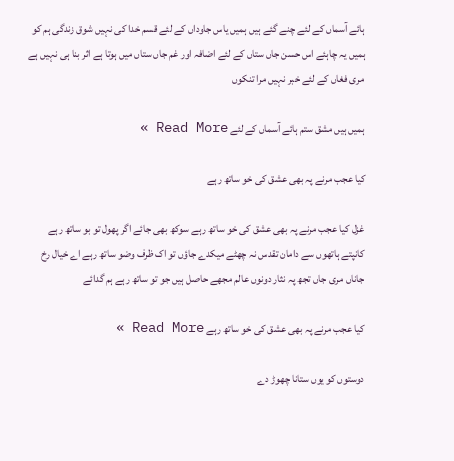ہائے آسماں کے لئے چنے گئے ہیں ہمیں یاس جاوداں کے لئے قسم خدا کی نہیں شوق زندگی ہم کو ہمیں یہ چاہئے اس حسن جاں ستاں کے لئے اضافہ اور غم جاں ستاں میں ہوتا ہے اثر بنا ہی نہیں ہے مری فغاں کے لئے خبر نہیں مرا تنکوں

ہمیں ہیں مشق ستم ہائے آسماں کے لئے Read More »

کیا عجب مرنے پہ بھی عشق کی خو ساتھ رہے

غزل کیا عجب مرنے پہ بھی عشق کی خو ساتھ رہے سوکھ بھی جائے اگر پھول تو بو ساتھ رہے کانپتے ہاتھوں سے دامان تقدس نہ چھٹے میکدے جاؤں تو اک ظرف وضو ساتھ رہے اے خیال رخ جاناں مری جاں تجھ پہ نثار دونوں عالم مجھے حاصل ہیں جو تو ساتھ رہے ہم گدائے

کیا عجب مرنے پہ بھی عشق کی خو ساتھ رہے Read More »

دوستوں کو یوں ستانا چھوڑ دے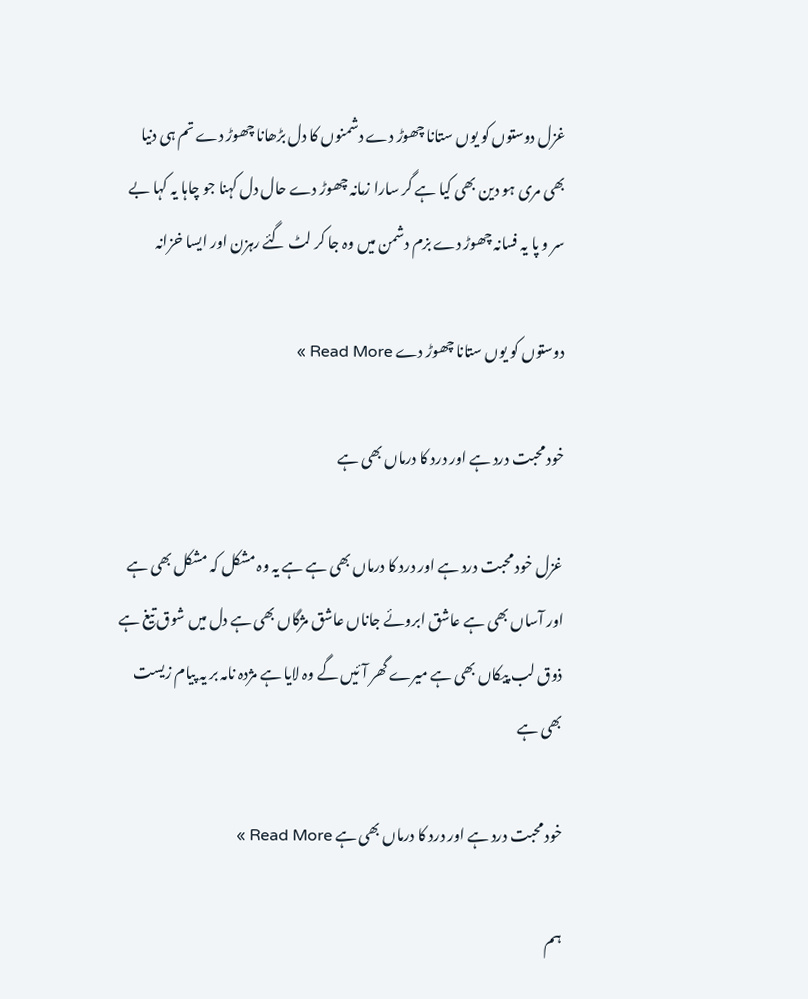غزل دوستوں کو یوں ستانا چھوڑ دے دشمنوں کا دل بڑھانا چھوڑ دے تم ہی دنیا بھی مری ہو دین بھی کیا ہے گر سارا زمانہ چھوڑ دے حال دل کہنا جو چاہا یہ کہا بے سر و پا یہ فسانہ چھوڑ دے بزم دشمن میں وہ جا کر لٹ گئے رہزن اور ایسا خزانہ

دوستوں کو یوں ستانا چھوڑ دے Read More »

خود محبت درد ہے اور درد کا درماں بھی ہے

غزل خود محبت درد ہے اور درد کا درماں بھی ہے ہے یہ وہ مشکل کہ مشکل بھی ہے اور آساں بھی ہے عاشق ابروئے جاناں عاشق مژگاں بھی ہے دل میں شوق تیغ ہے ذوق لب پیکاں بھی ہے میرے گھر آئیں گے وہ لایا ہے مژدہ نامہ بر یہ پیام زیست بھی ہے

خود محبت درد ہے اور درد کا درماں بھی ہے Read More »

ہم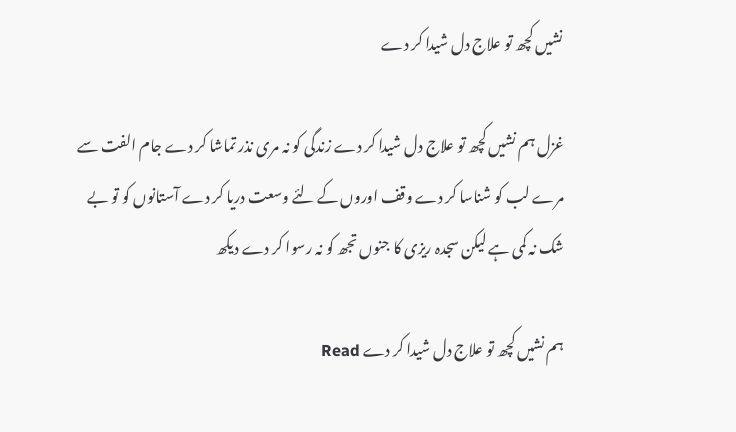نشیں کچھ تو علاج دل شیدا کر دے

غزل ہم نشیں کچھ تو علاج دل شیدا کر دے زندگی کو نہ مری نذر تماشا کر دے جام الفت سے مرے لب کو شناسا کر دے وقف اوروں کے لئے وسعت دریا کر دے آستانوں کو تو بے شک نہ کمی ہے لیکن سجدہ ریزی کا جنوں تجھ کو نہ رسوا کر دے دیکھ

ہم نشیں کچھ تو علاج دل شیدا کر دے Read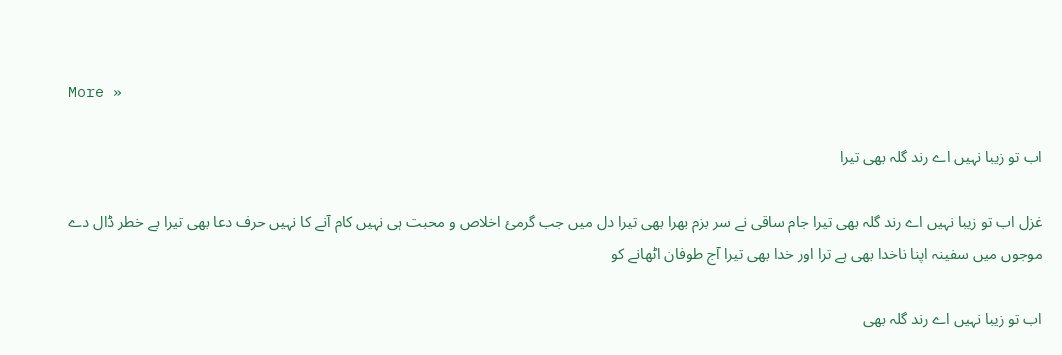More »

اب تو زیبا نہیں اے رند گلہ بھی تیرا

غزل اب تو زیبا نہیں اے رند گلہ بھی تیرا جام ساقی نے سر بزم بھرا بھی تیرا دل میں جب گرمیٔ اخلاص و محبت ہی نہیں کام آنے کا نہیں حرف دعا بھی تیرا بے خطر ڈال دے موجوں میں سفینہ اپنا ناخدا بھی ہے ترا اور خدا بھی تیرا آج طوفان اٹھانے کو

اب تو زیبا نہیں اے رند گلہ بھی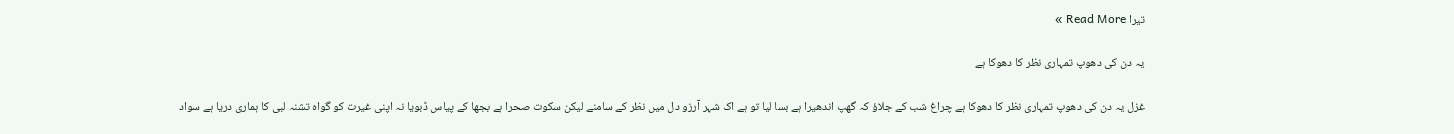تیرا Read More »

یہ دن کی دھوپ تمہاری نظر کا دھوکا ہے

غزل یہ دن کی دھوپ تمہاری نظر کا دھوکا ہے چراغ شب کے جلاؤ کہ گھپ اندھیرا ہے بسا لیا تو ہے اک شہر آرزو دل میں نظر کے سامنے لیکن سکوت صحرا ہے بجھا کے پیاس ڈبویا نہ اپنی غیرت کو گواہ تشنہ لبی کا ہماری دریا ہے سواد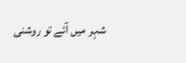شہر میں آئے تو روشنی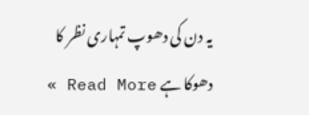یہ دن کی دھوپ تمہاری نظر کا دھوکا ہے Read More »